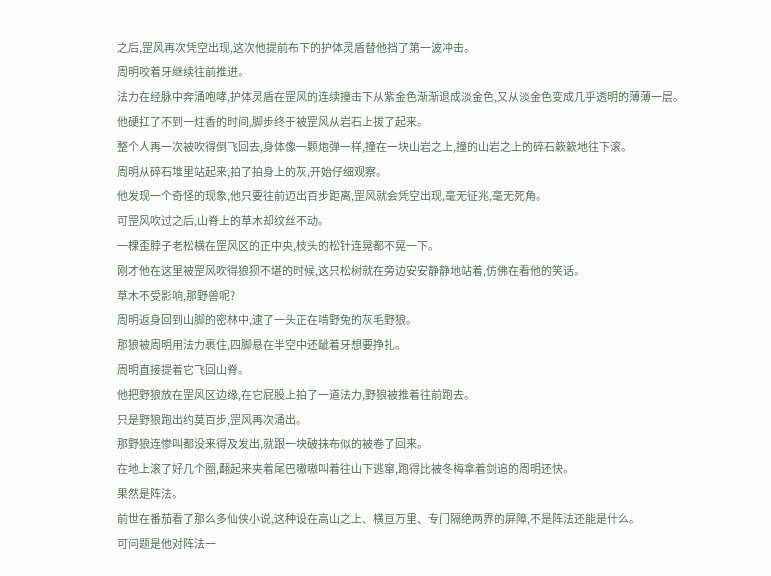之后,罡风再次凭空出现,这次他提前布下的护体灵盾替他挡了第一波冲击。
周明咬着牙继续往前推进。
法力在经脉中奔涌咆哮,护体灵盾在罡风的连续撞击下从紫金色渐渐退成淡金色,又从淡金色变成几乎透明的薄薄一层。
他硬扛了不到一炷香的时间,脚步终于被罡风从岩石上拔了起来。
整个人再一次被吹得倒飞回去,身体像一颗炮弹一样,撞在一块山岩之上,撞的山岩之上的碎石簌簌地往下滚。
周明从碎石堆里站起来,拍了拍身上的灰,开始仔细观察。
他发现一个奇怪的现象,他只要往前迈出百步距离,罡风就会凭空出现,毫无征兆,毫无死角。
可罡风吹过之后,山脊上的草木却纹丝不动。
一棵歪脖子老松横在罡风区的正中央,枝头的松针连晃都不晃一下。
刚才他在这里被罡风吹得狼狈不堪的时候,这只松树就在旁边安安静静地站着,仿佛在看他的笑话。
草木不受影响,那野兽呢?
周明返身回到山脚的密林中,逮了一头正在啃野兔的灰毛野狼。
那狼被周明用法力裹住,四脚悬在半空中还龇着牙想要挣扎。
周明直接提着它飞回山脊。
他把野狼放在罡风区边缘,在它屁股上拍了一道法力,野狼被推着往前跑去。
只是野狼跑出约莫百步,罡风再次涌出。
那野狼连惨叫都没来得及发出,就跟一块破抹布似的被卷了回来。
在地上滚了好几个圈,翻起来夹着尾巴嗷嗷叫着往山下逃窜,跑得比被冬梅拿着剑追的周明还快。
果然是阵法。
前世在番茄看了那么多仙侠小说,这种设在高山之上、横亘万里、专门隔绝两界的屏障,不是阵法还能是什么。
可问题是他对阵法一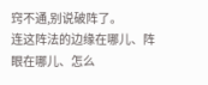窍不通,别说破阵了。
连这阵法的边缘在哪儿、阵眼在哪儿、怎么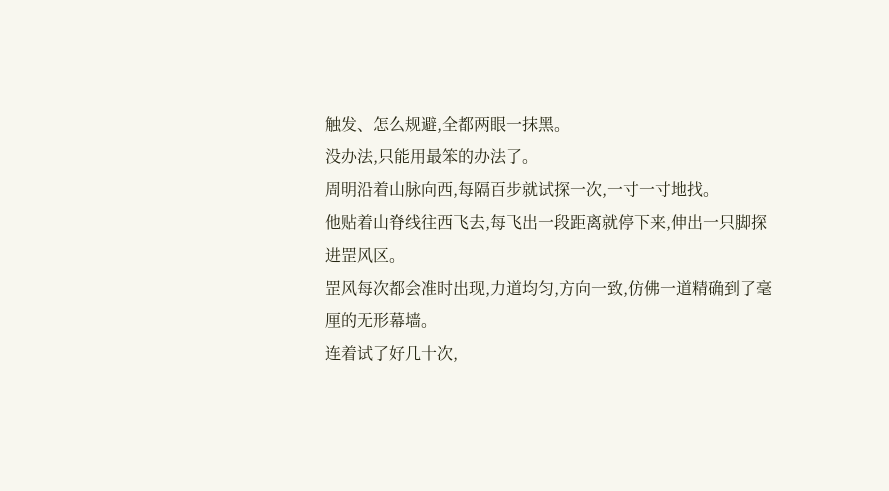触发、怎么规避,全都两眼一抹黑。
没办法,只能用最笨的办法了。
周明沿着山脉向西,每隔百步就试探一次,一寸一寸地找。
他贴着山脊线往西飞去,每飞出一段距离就停下来,伸出一只脚探进罡风区。
罡风每次都会准时出现,力道均匀,方向一致,仿佛一道精确到了毫厘的无形幕墙。
连着试了好几十次,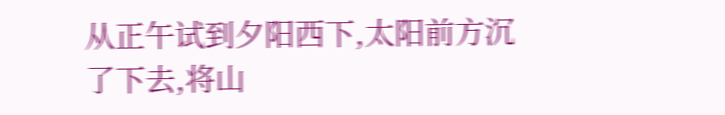从正午试到夕阳西下,太阳前方沉了下去,将山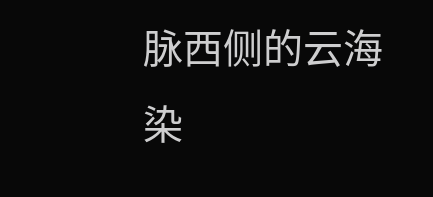脉西侧的云海染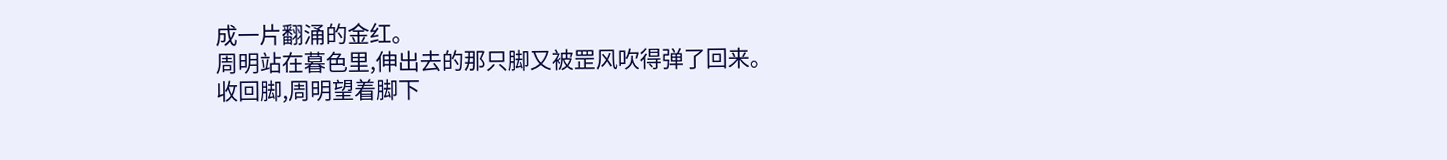成一片翻涌的金红。
周明站在暮色里,伸出去的那只脚又被罡风吹得弹了回来。
收回脚,周明望着脚下